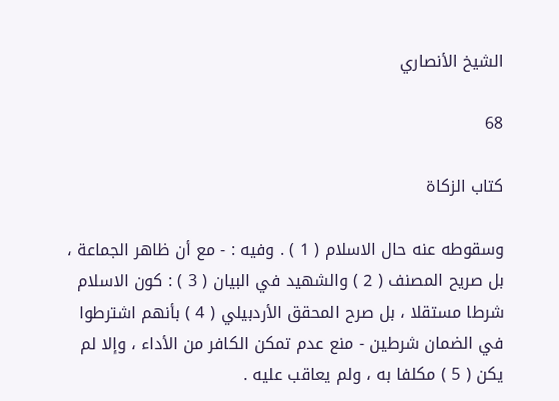الشيخ الأنصاري

68

كتاب الزكاة

وسقوطه عنه حال الاسلام ( 1 ) . وفيه : - مع أن ظاهر الجماعة ، بل صريح المصنف ( 2 ) والشهيد في البيان ( 3 ) : كون الاسلام شرطا مستقلا ، بل صرح المحقق الأردبيلي ( 4 ) بأنهم اشترطوا في الضمان شرطين - منع عدم تمكن الكافر من الأداء ، وإلا لم يكن ( 5 ) مكلفا به ، ولم يعاقب عليه .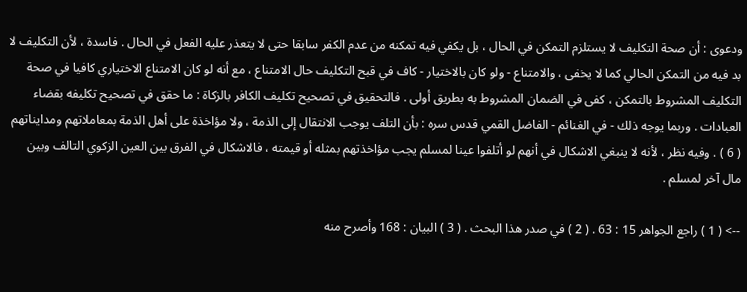ودعوى : أن صحة التكليف لا يستلزم التمكن في الحال ، بل يكفي فيه تمكنه من عدم الكفر سابقا حتى لا يتعذر عليه الفعل في الحال . فاسدة ، لأن التكليف لا بد فيه من التمكن الحالي كما لا يخفى ، والامتناع - ولو كان بالاختيار - كاف في قبح التكليف حال الامتناع ، مع أنه لو كان الامتناع الاختياري كافيا في صحة التكليف المشروط بالتمكن ، كفى في الضمان المشروط به بطريق أولى . فالتحقيق في تصحيح تكليف الكافر بالزكاة : ما حقق في تصحيح تكليفه بقضاء العبادات . وربما يوجه ذلك - في الغنائم - الفاضل القمي قدس سره : بأن التلف يوجب الانتقال إلى الذمة ، ولا مؤاخذة على أهل الذمة بمعاملاتهم ومدايناتهم ( 6 ) . وفيه نظر ، لأنه لا ينبغي الاشكال في أنهم لو أتلفوا عينا لمسلم يجب مؤاخذتهم بمثله أو قيمته ، فالاشكال في الفرق بين العين الزكوي التالف وبين مال آخر لمسلم .

--> ( 1 ) راجع الجواهر 15 : 63 . ( 2 ) في صدر هذا البحث . ( 3 ) البيان : 168 وأصرح منه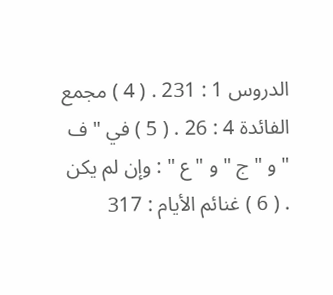الدروس 1 : 231 . ( 4 ) مجمع الفائدة 4 : 26 . ( 5 ) في " ف " و " ج " و " ع " : وإن لم يكن . ( 6 ) غنائم الأيام : 317